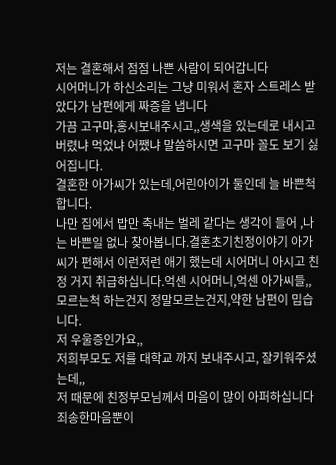저는 결혼해서 점점 나쁜 사람이 되어갑니다
시어머니가 하신소리는 그냥 미워서 혼자 스트레스 받았다가 남편에게 짜증을 냅니다
가끔 고구마,홍시보내주시고,,생색을 있는데로 내시고 버렸냐 먹었냐 어쨌냐 말씀하시면 고구마 꼴도 보기 싫어집니다.
결혼한 아가씨가 있는데,어린아이가 둘인데 늘 바쁜척 합니다.
나만 집에서 밥만 축내는 벌레 같다는 생각이 들어 ,나는 바쁜일 없나 찾아봅니다.결혼초기친정이야기 아가씨가 편해서 이런저런 애기 했는데 시어머니 아시고 친정 거지 취급하십니다.억센 시어머니,억센 아가씨들,,모르는척 하는건지 정말모르는건지,약한 남편이 밉습니다.
저 우울증인가요,,
저희부모도 저를 대학교 까지 보내주시고, 잘키워주셨는데,,
저 때문에 친정부모님께서 마음이 많이 아퍼하십니다
죄송한마음뿐이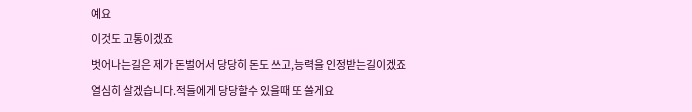예요
이것도 고통이겠죠
벗어나는길은 제가 돈벌어서 당당히 돈도 쓰고,능력을 인정받는길이겠죠
열심히 살겠습니다.적들에게 당당할수 있을때 또 쓸게요